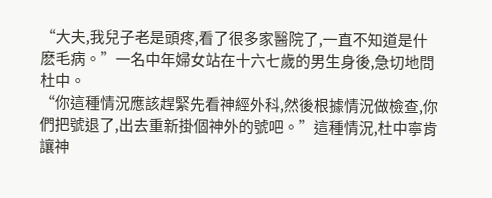“大夫,我兒子老是頭疼,看了很多家醫院了,一直不知道是什麽毛病。”一名中年婦女站在十六七歲的男生身後,急切地問杜中。
“你這種情況應該趕緊先看神經外科,然後根據情況做檢查,你們把號退了,出去重新掛個神外的號吧。”這種情況,杜中寧肯讓神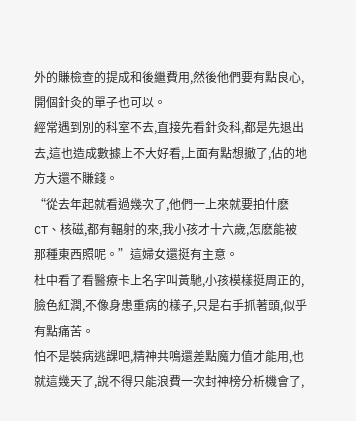外的賺檢查的提成和後繼費用,然後他們要有點良心,開個針灸的單子也可以。
經常遇到別的科室不去,直接先看針灸科,都是先退出去,這也造成數據上不大好看,上面有點想撤了,佔的地方大還不賺錢。
“從去年起就看過幾次了,他們一上來就要拍什麽CT、核磁,都有輻射的來,我小孩才十六歲,怎麽能被那種東西照呢。”這婦女還挺有主意。
杜中看了看醫療卡上名字叫黃馳,小孩模樣挺周正的,臉色紅潤,不像身患重病的樣子,只是右手抓著頭,似乎有點痛苦。
怕不是裝病逃課吧,精神共鳴還差點魔力值才能用,也就這幾天了,說不得只能浪費一次封神榜分析機會了,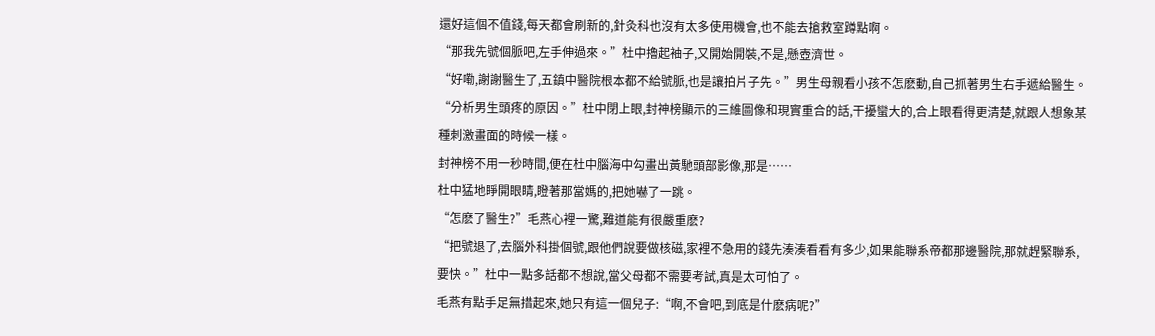還好這個不值錢,每天都會刷新的,針灸科也沒有太多使用機會,也不能去搶救室蹲點啊。
“那我先號個脈吧,左手伸過來。”杜中擼起袖子,又開始開裝,不是,懸壺濟世。
“好嘞,謝謝醫生了,五鎮中醫院根本都不給號脈,也是讓拍片子先。”男生母親看小孩不怎麽動,自己抓著男生右手遞給醫生。
“分析男生頭疼的原因。”杜中閉上眼,封神榜顯示的三維圖像和現實重合的話,干擾蠻大的,合上眼看得更清楚,就跟人想象某種刺激畫面的時候一樣。
封神榜不用一秒時間,便在杜中腦海中勾畫出黃馳頭部影像,那是……
杜中猛地睜開眼睛,瞪著那當媽的,把她嚇了一跳。
“怎麽了醫生?”毛燕心裡一驚,難道能有很嚴重麽?
“把號退了,去腦外科掛個號,跟他們說要做核磁,家裡不急用的錢先湊湊看看有多少,如果能聯系帝都那邊醫院,那就趕緊聯系,要快。”杜中一點多話都不想說,當父母都不需要考試,真是太可怕了。
毛燕有點手足無措起來,她只有這一個兒子:“啊,不會吧,到底是什麽病呢?”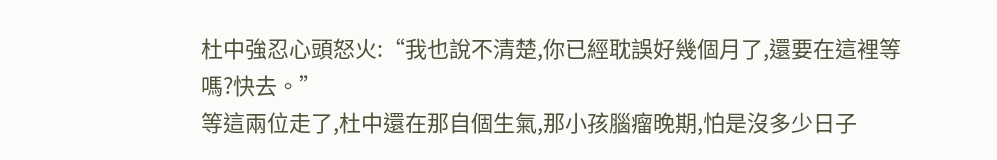杜中強忍心頭怒火:“我也說不清楚,你已經耽誤好幾個月了,還要在這裡等嗎?快去。”
等這兩位走了,杜中還在那自個生氣,那小孩腦瘤晚期,怕是沒多少日子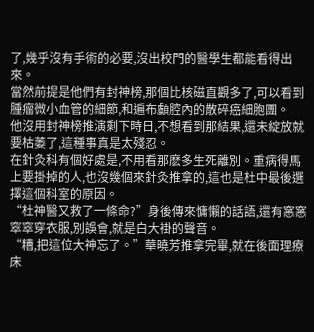了,幾乎沒有手術的必要,沒出校門的醫學生都能看得出來。
當然前提是他們有封神榜,那個比核磁直觀多了,可以看到腫瘤微小血管的細節,和遍布顱腔內的散碎癌細胞團。
他沒用封神榜推演剩下時日,不想看到那結果,還未綻放就要枯萎了,這種事真是太殘忍。
在針灸科有個好處是,不用看那麽多生死離別。重病得馬上要掛掉的人,也沒幾個來針灸推拿的,這也是杜中最後選擇這個科室的原因。
“杜神醫又救了一條命?”身後傳來慵懶的話語,還有窸窸窣窣穿衣服,別誤會,就是白大褂的聲音。
“糟,把這位大神忘了。”華曉芳推拿完畢,就在後面理療床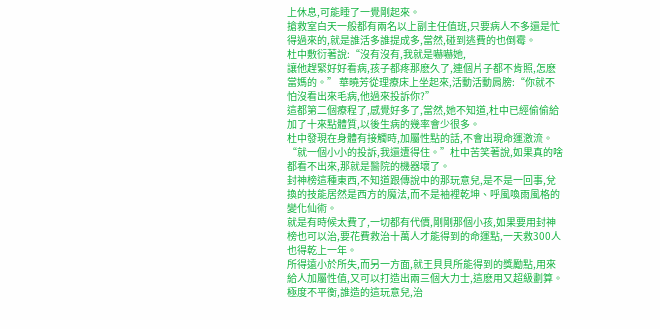上休息,可能睡了一覺剛起來。
搶救室白天一般都有兩名以上副主任值班,只要病人不多還是忙得過來的,就是誰活多誰提成多,當然,碰到逃費的也倒霉。
杜中敷衍著說:“沒有沒有,我就是嚇嚇她,
讓他趕緊好好看病,孩子都疼那麽久了,連個片子都不肯照,怎麽當媽的。” 華曉芳從理療床上坐起來,活動活動肩膀:“你就不怕沒看出來毛病,他過來投訴你?”
這都第二個療程了,感覺好多了,當然,她不知道,杜中已經偷偷給加了十來點體質,以後生病的幾率會少很多。
杜中發現在身體有接觸時,加屬性點的話,不會出現命運激流。
“就一個小小的投訴,我還遭得住。”杜中苦笑著說,如果真的啥都看不出來,那就是醫院的機器壞了。
封神榜這種東西,不知道跟傳說中的那玩意兒,是不是一回事,兌換的技能居然是西方的魔法,而不是袖裡乾坤、呼風喚雨風格的變化仙術。
就是有時候太費了,一切都有代價,剛剛那個小孩,如果要用封神榜也可以治,要花費救治十萬人才能得到的命運點,一天救300人也得乾上一年。
所得遠小於所失,而另一方面,就王貝貝所能得到的獎勵點,用來給人加屬性值,又可以打造出兩三個大力士,這麽用又超級劃算。
極度不平衡,誰造的這玩意兒,治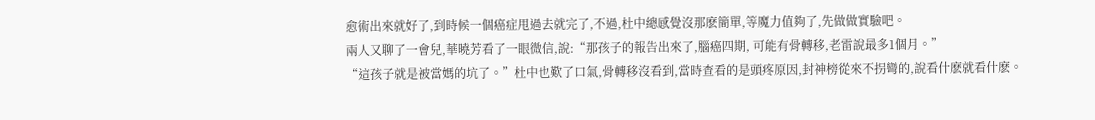愈術出來就好了,到時候一個癌症甩過去就完了,不過,杜中總感覺沒那麽簡單,等魔力值夠了,先做做實驗吧。
兩人又聊了一會兒,華曉芳看了一眼微信,說:“那孩子的報告出來了,腦癌四期, 可能有骨轉移,老雷說最多1個月。”
“這孩子就是被當媽的坑了。”杜中也歎了口氣,骨轉移沒看到,當時查看的是頭疼原因,封神榜從來不拐彎的,說看什麽就看什麽。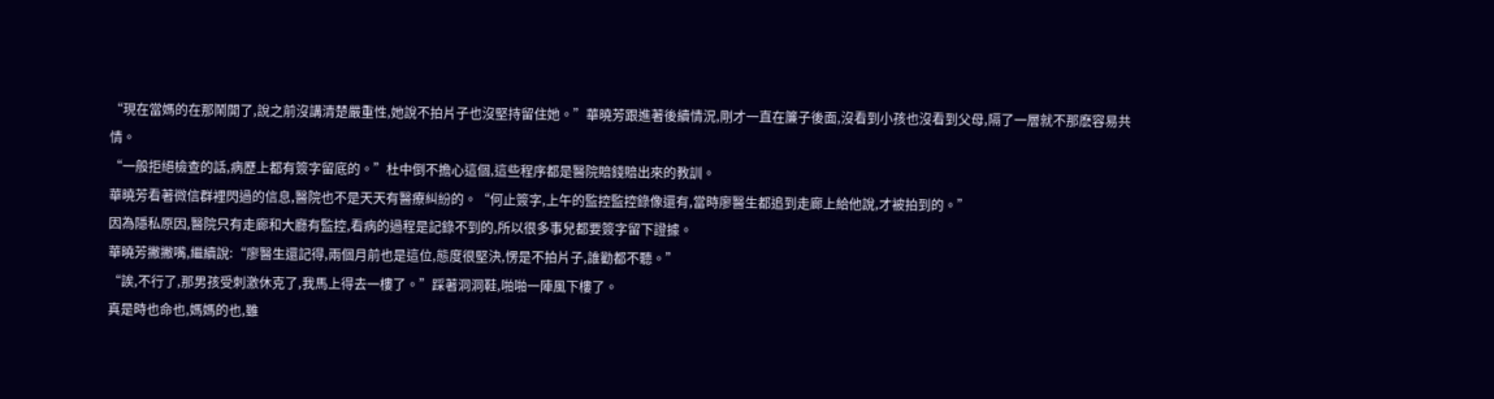“現在當媽的在那鬧開了,說之前沒講清楚嚴重性,她說不拍片子也沒堅持留住她。”華曉芳跟進著後續情況,剛才一直在簾子後面,沒看到小孩也沒看到父母,隔了一層就不那麽容易共情。
“一般拒絕檢查的話,病歷上都有簽字留底的。”杜中倒不擔心這個,這些程序都是醫院賠錢賠出來的教訓。
華曉芳看著微信群裡閃過的信息,醫院也不是天天有醫療糾紛的。“何止簽字,上午的監控監控錄像還有,當時廖醫生都追到走廊上給他說,才被拍到的。”
因為隱私原因,醫院只有走廊和大廳有監控,看病的過程是記錄不到的,所以很多事兒都要簽字留下證據。
華曉芳撇撇嘴,繼續說:“廖醫生還記得,兩個月前也是這位,態度很堅決,愣是不拍片子,誰勸都不聽。”
“誒,不行了,那男孩受刺激休克了,我馬上得去一樓了。”踩著洞洞鞋,啪啪一陣風下樓了。
真是時也命也,媽媽的也,雖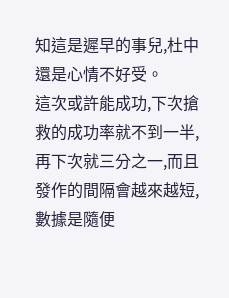知這是遲早的事兒,杜中還是心情不好受。
這次或許能成功,下次搶救的成功率就不到一半,再下次就三分之一,而且發作的間隔會越來越短,數據是隨便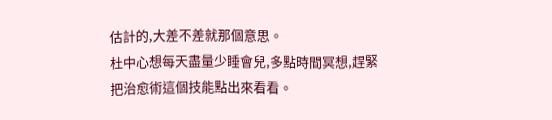估計的,大差不差就那個意思。
杜中心想每天盡量少睡會兒,多點時間冥想,趕緊把治愈術這個技能點出來看看。